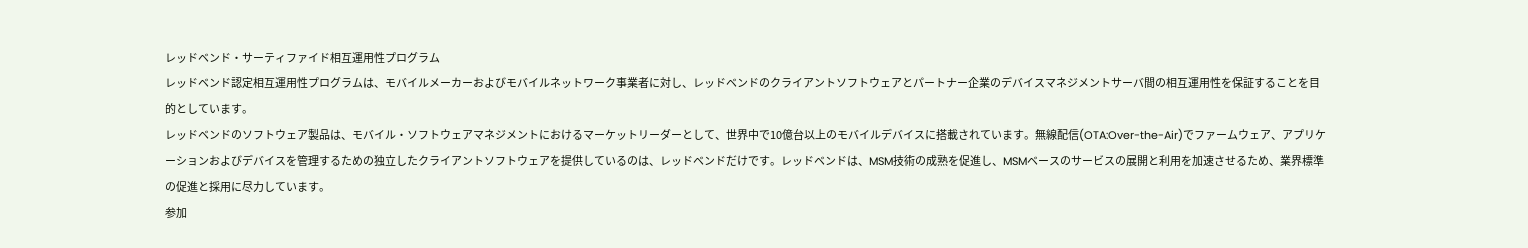レッドベンド・サーティファイド相互運用性プログラム
レッドベンド認定相互運用性プログラムは、モバイルメーカーおよびモバイルネットワーク事業者に対し、レッドベンドのクライアントソフトウェアとパートナー企業のデバイスマネジメントサーバ間の相互運用性を保証することを目的としています。
レッドベンドのソフトウェア製品は、モバイル・ソフトウェアマネジメントにおけるマーケットリーダーとして、世界中で10億台以上のモバイルデバイスに搭載されています。無線配信(OTA:Over-the-Air)でファームウェア、アプリケーションおよびデバイスを管理するための独立したクライアントソフトウェアを提供しているのは、レッドベンドだけです。レッドベンドは、MSM技術の成熟を促進し、MSMベースのサービスの展開と利用を加速させるため、業界標準の促進と採用に尽力しています。
参加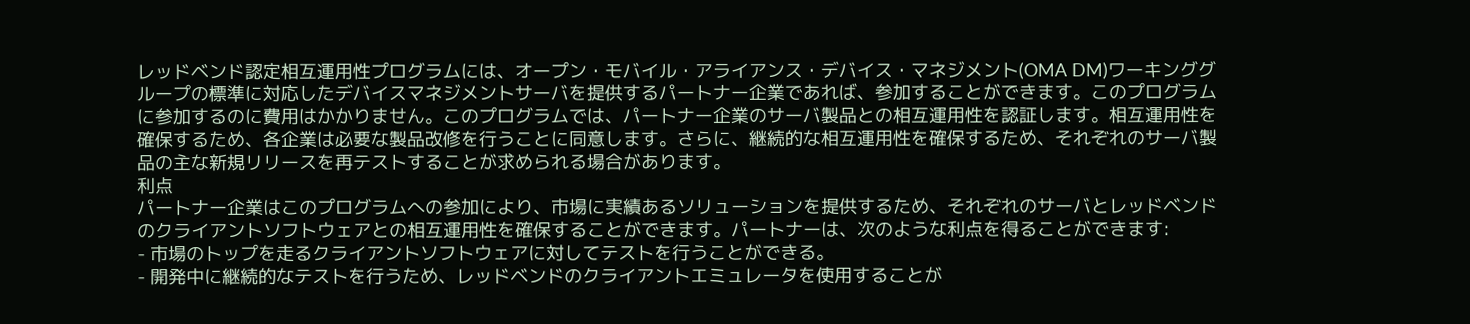レッドベンド認定相互運用性プログラムには、オープン・モバイル・アライアンス・デバイス・マネジメント(OMA DM)ワーキンググループの標準に対応したデバイスマネジメントサーバを提供するパートナー企業であれば、参加することができます。このプログラムに参加するのに費用はかかりません。このプログラムでは、パートナー企業のサーバ製品との相互運用性を認証します。相互運用性を確保するため、各企業は必要な製品改修を行うことに同意します。さらに、継続的な相互運用性を確保するため、それぞれのサーバ製品の主な新規リリースを再テストすることが求められる場合があります。
利点
パートナー企業はこのプログラムへの参加により、市場に実績あるソリューションを提供するため、それぞれのサーバとレッドベンドのクライアントソフトウェアとの相互運用性を確保することができます。パートナーは、次のような利点を得ることができます:
- 市場のトップを走るクライアントソフトウェアに対してテストを行うことができる。
- 開発中に継続的なテストを行うため、レッドベンドのクライアントエミュレータを使用することが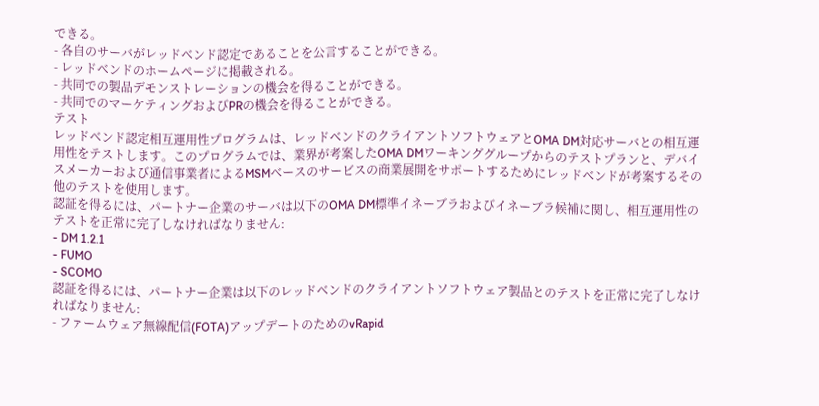できる。
- 各自のサーバがレッドベンド認定であることを公言することができる。
- レッドベンドのホームページに掲載される。
- 共同での製品デモンストレーションの機会を得ることができる。
- 共同でのマーケティングおよびPRの機会を得ることができる。
テスト
レッドベンド認定相互運用性プログラムは、レッドベンドのクライアントソフトウェアとOMA DM対応サーバとの相互運用性をテストします。このプログラムでは、業界が考案したOMA DMワーキンググループからのテストプランと、デバイスメーカーおよび通信事業者によるMSMベースのサービスの商業展開をサポートするためにレッドベンドが考案するその他のテストを使用します。
認証を得るには、パートナー企業のサーバは以下のOMA DM標準イネーブラおよびイネーブラ候補に関し、相互運用性のテストを正常に完了しなければなりません:
- DM 1.2.1
- FUMO
- SCOMO
認証を得るには、パートナー企業は以下のレッドベンドのクライアントソフトウェア製品とのテストを正常に完了しなければなりません:
- ファームウェア無線配信(FOTA)アップデートのためのvRapid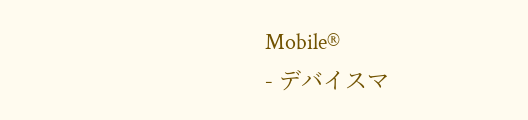Mobile®
- デバイスマ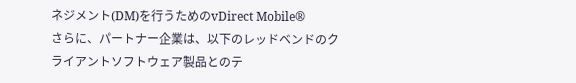ネジメント(DM)を行うためのvDirect Mobile®
さらに、パートナー企業は、以下のレッドベンドのクライアントソフトウェア製品とのテ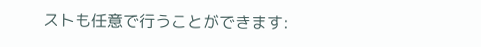ストも任意で行うことができます: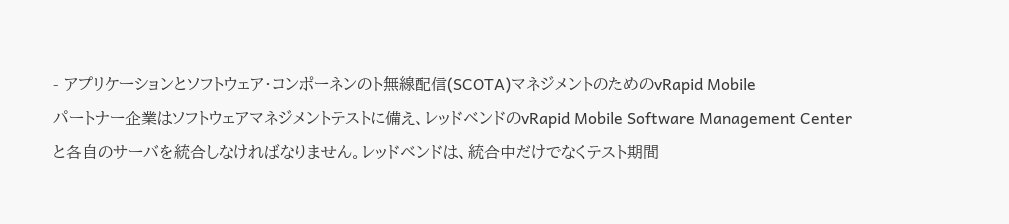- アプリケーションとソフトウェア・コンポーネンのト無線配信(SCOTA)マネジメントのためのvRapid Mobile
パートナー企業はソフトウェアマネジメントテストに備え、レッドベンドのvRapid Mobile Software Management Centerと各自のサーバを統合しなければなりません。レッドベンドは、統合中だけでなくテスト期間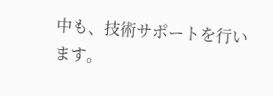中も、技術サポートを行います。